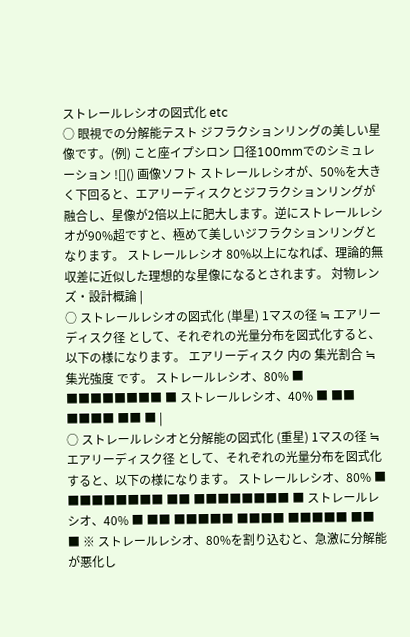ストレールレシオの図式化 etc
○ 眼視での分解能テスト ジフラクションリングの美しい星像です。(例) こと座イプシロン 口径100mmでのシミュレーション ![]() 画像ソフト ストレールレシオが、50%を大きく下回ると、エアリーディスクとジフラクションリングが融合し、星像が2倍以上に肥大します。逆にストレールレシオが90%超ですと、極めて美しいジフラクションリングとなります。 ストレールレシオ 80%以上になれば、理論的無収差に近似した理想的な星像になるとされます。 対物レンズ・設計概論 |
○ ストレールレシオの図式化 (単星) 1マスの径 ≒ エアリーディスク径 として、それぞれの光量分布を図式化すると、以下の様になります。 エアリーディスク 内の 集光割合 ≒ 集光強度 です。 ストレールレシオ、80% ■ ■■■■■■■■ ■ ストレールレシオ、40% ■ ■■ ■■■■ ■■ ■ |
○ ストレールレシオと分解能の図式化 (重星) 1マスの径 ≒ エアリーディスク径 として、それぞれの光量分布を図式化すると、以下の様になります。 ストレールレシオ、80% ■ ■■■■■■■■ ■■ ■■■■■■■■ ■ ストレールレシオ、40% ■ ■■ ■■■■■ ■■■■ ■■■■■ ■■ ■ ※ ストレールレシオ、80%を割り込むと、急激に分解能が悪化し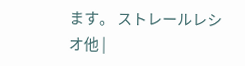ます。 ストレールレシオ他 |